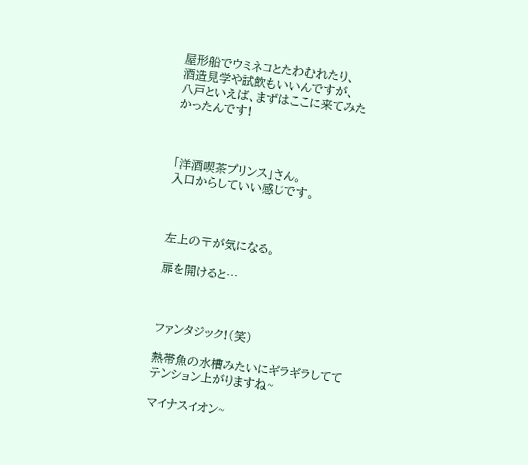屋形船でウミネコとたわむれたり、
酒造見学や試飲もいいんですが、
八戸といえば、まずはここに来てみたかったんです!



「洋酒喫茶プリンス」さん。
入口からしていい感じです。



左上の〒が気になる。

扉を開けると…



ファンタジック!(笑)

熱帯魚の水槽みたいにギラギラしてて
テンション上がりますね~

マイナスイオン~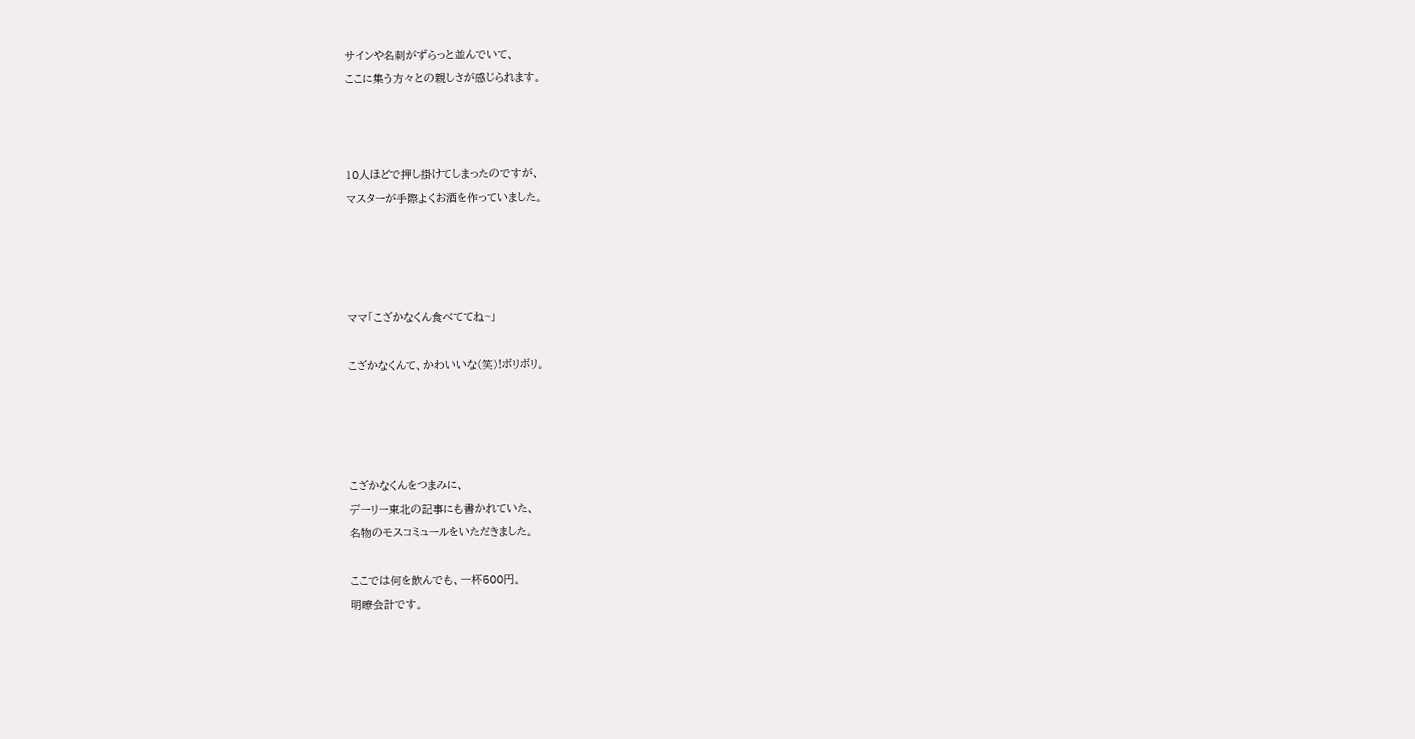サインや名刺がずらっと並んでいて、
ここに集う方々との親しさが感じられます。



10人ほどで押し掛けてしまったのですが、
マスターが手際よくお酒を作っていました。




ママ「こざかなくん食べててね~」

こざかなくんて、かわいいな(笑)!ボリボリ。




こざかなくんをつまみに、
デーリー東北の記事にも書かれていた、
名物のモスコミュールをいただきました。

ここでは何を飲んでも、一杯500円。
明瞭会計です。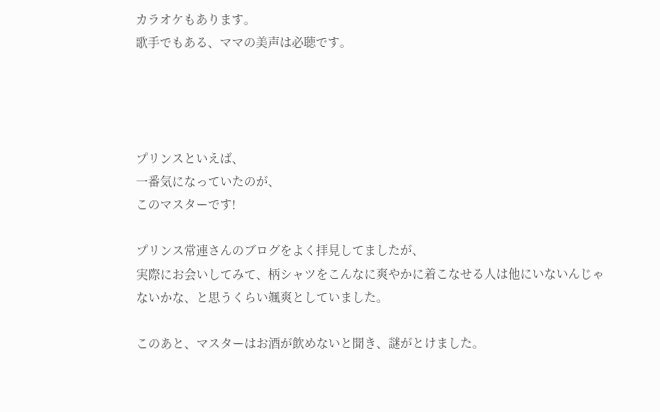カラオケもあります。
歌手でもある、ママの美声は必聴です。




プリンスといえば、
一番気になっていたのが、
このマスターです!

プリンス常連さんのブログをよく拝見してましたが、
実際にお会いしてみて、柄シャツをこんなに爽やかに着こなせる人は他にいないんじゃないかな、と思うくらい颯爽としていました。

このあと、マスターはお酒が飲めないと聞き、謎がとけました。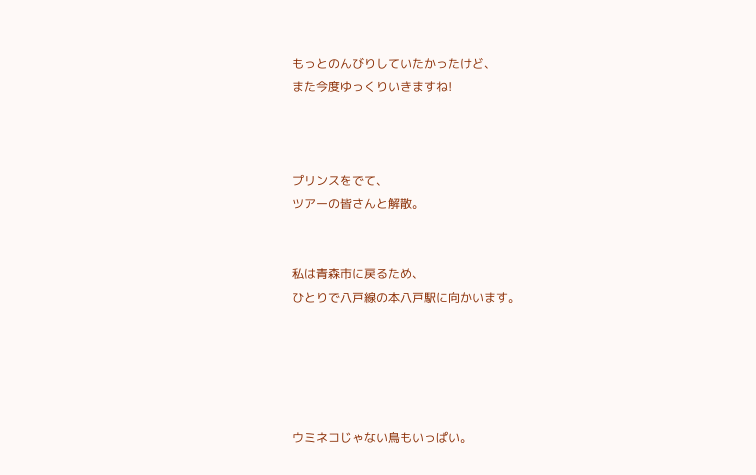もっとのんびりしていたかったけど、
また今度ゆっくりいきますね!



プリンスをでて、
ツアーの皆さんと解散。


私は青森市に戻るため、
ひとりで八戸線の本八戸駅に向かいます。





ウミネコじゃない鳥もいっぱい。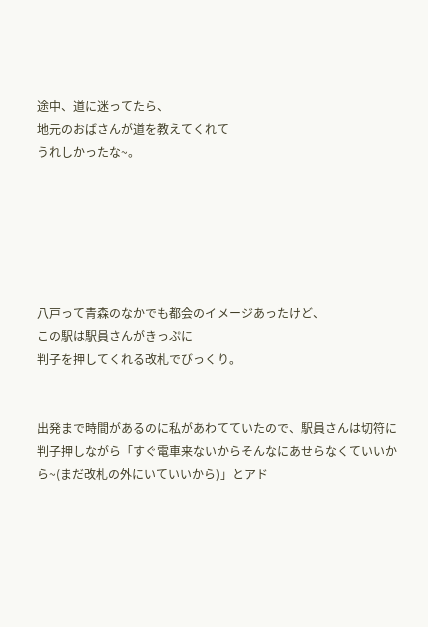途中、道に迷ってたら、
地元のおばさんが道を教えてくれて
うれしかったな~。






八戸って青森のなかでも都会のイメージあったけど、
この駅は駅員さんがきっぷに
判子を押してくれる改札でびっくり。


出発まで時間があるのに私があわてていたので、駅員さんは切符に判子押しながら「すぐ電車来ないからそんなにあせらなくていいから~(まだ改札の外にいていいから)」とアド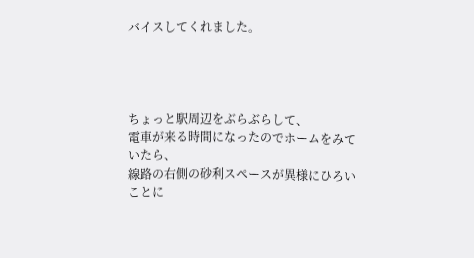バイスしてくれました。




ちょっと駅周辺をぶらぶらして、
電車が来る時間になったのでホームをみていたら、
線路の右側の砂利スペースが異様にひろいことに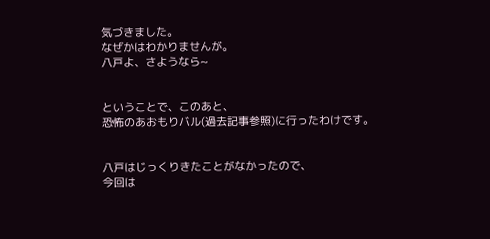気づきました。
なぜかはわかりませんが。
八戸よ、さようなら~


ということで、このあと、
恐怖のあおもりバル(過去記事参照)に行ったわけです。


八戸はじっくりきたことがなかったので、
今回は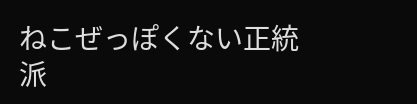ねこぜっぽくない正統派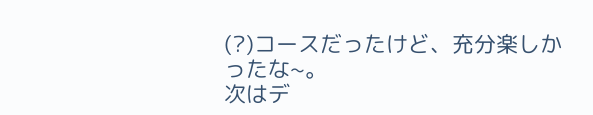(?)コースだったけど、充分楽しかったな~。
次はデ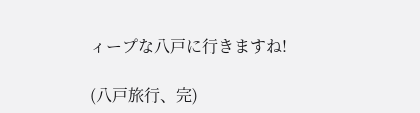ィープな八戸に行きますね!

(八戸旅行、完)